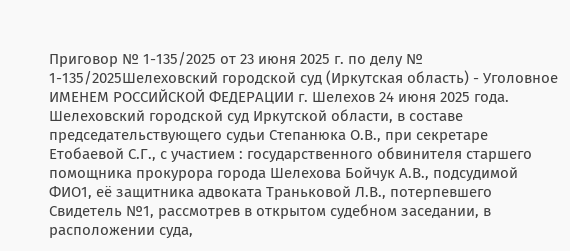Приговор № 1-135/2025 от 23 июня 2025 г. по делу № 1-135/2025Шелеховский городской суд (Иркутская область) - Уголовное ИМЕНЕМ РОССИЙСКОЙ ФЕДЕРАЦИИ г. Шелехов 24 июня 2025 года. Шелеховский городской суд Иркутской области, в составе председательствующего судьи Степанюка О.В., при секретаре Етобаевой С.Г., с участием : государственного обвинителя старшего помощника прокурора города Шелехова Бойчук А.В., подсудимой ФИО1, её защитника адвоката Траньковой Л.В., потерпевшего Свидетель №1, рассмотрев в открытом судебном заседании, в расположении суда,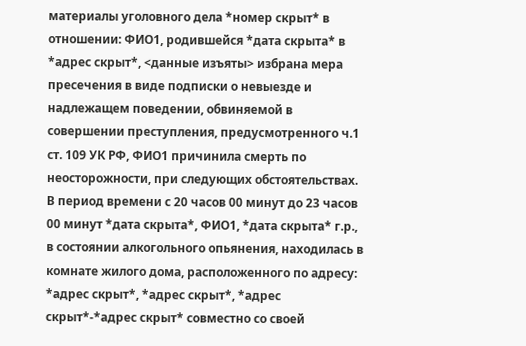материалы уголовного дела *номер скрыт* в отношении: ФИО1, родившейся *дата скрыта* в *адрес скрыт*, <данные изъяты> избрана мера пресечения в виде подписки о невыезде и надлежащем поведении, обвиняемой в совершении преступления, предусмотренного ч.1 ст. 109 УК РФ, ФИО1 причинила смерть по неосторожности, при следующих обстоятельствах. В период времени с 20 часов 00 минут до 23 часов 00 минут *дата скрыта*, ФИО1, *дата скрыта* г.р., в состоянии алкогольного опьянения, находилась в комнате жилого дома, расположенного по адресу: *адрес скрыт*, *адрес скрыт*, *адрес скрыт*-*адрес скрыт* совместно со своей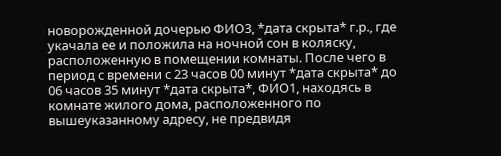новорожденной дочерью ФИО3, *дата скрыта* г.р., где укачала ее и положила на ночной сон в коляску, расположенную в помещении комнаты. После чего в период с времени с 23 часов 00 минут *дата скрыта* до 06 часов 35 минут *дата скрыта*, ФИО1, находясь в комнате жилого дома, расположенного по вышеуказанному адресу, не предвидя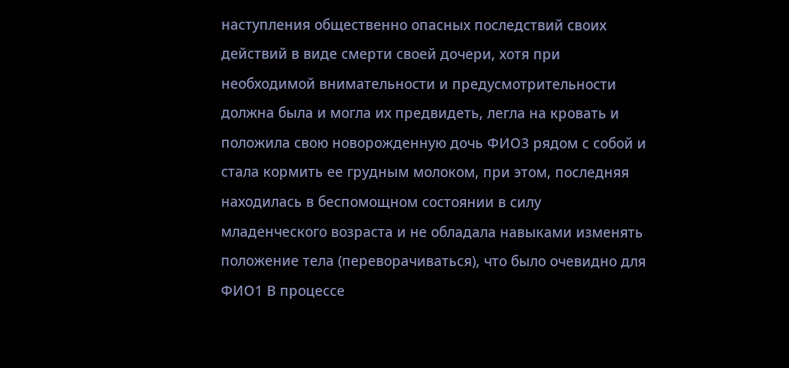наступления общественно опасных последствий своих действий в виде смерти своей дочери, хотя при необходимой внимательности и предусмотрительности должна была и могла их предвидеть, легла на кровать и положила свою новорожденную дочь ФИО3 рядом с собой и стала кормить ее грудным молоком, при этом, последняя находилась в беспомощном состоянии в силу младенческого возраста и не обладала навыками изменять положение тела (переворачиваться), что было очевидно для ФИО1 В процессе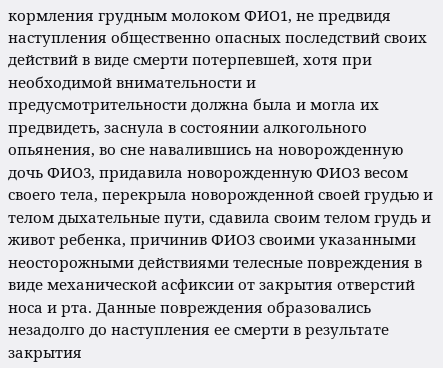кормления грудным молоком ФИО1, не предвидя наступления общественно опасных последствий своих действий в виде смерти потерпевшей, хотя при необходимой внимательности и предусмотрительности должна была и могла их предвидеть, заснула в состоянии алкогольного опьянения, во сне навалившись на новорожденную дочь ФИО3, придавила новорожденную ФИО3 весом своего тела, перекрыла новорожденной своей грудью и телом дыхательные пути, сдавила своим телом грудь и живот ребенка, причинив ФИО3 своими указанными неосторожными действиями телесные повреждения в виде механической асфиксии от закрытия отверстий носа и рта. Данные повреждения образовались незадолго до наступления ее смерти в результате закрытия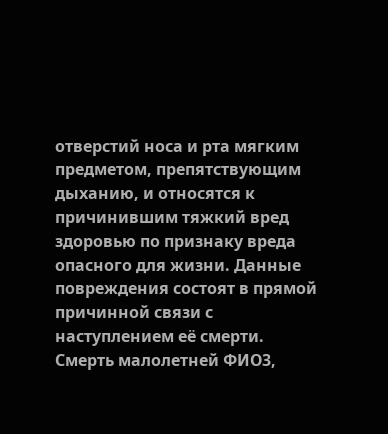отверстий носа и рта мягким предметом, препятствующим дыханию, и относятся к причинившим тяжкий вред здоровью по признаку вреда опасного для жизни. Данные повреждения состоят в прямой причинной связи с наступлением её смерти. Смерть малолетней ФИО3,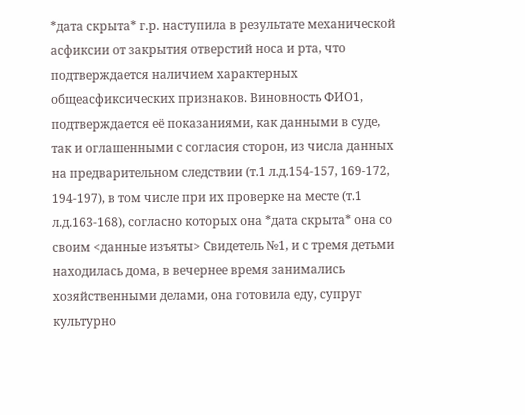*дата скрыта* г.р. наступила в результате механической асфиксии от закрытия отверстий носа и рта, что подтверждается наличием характерных общеасфиксических признаков. Виновность ФИО1, подтверждается её показаниями, как данными в суде, так и оглашенными с согласия сторон, из числа данных на предварительном следствии (т.1 л.д.154-157, 169-172, 194-197), в том числе при их проверке на месте (т.1 л.д.163-168), согласно которых она *дата скрыта* она со своим <данные изъяты> Свидетель №1, и с тремя детьми находилась дома, в вечернее время занимались хозяйственными делами, она готовила еду, супруг культурно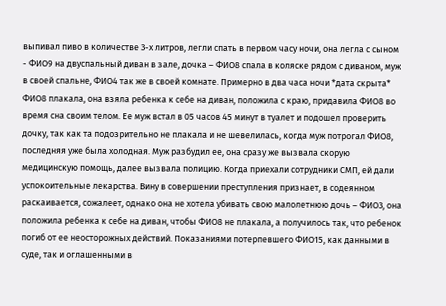выпивал пиво в количестве 3-х литров, легли спать в первом часу ночи, она легла с сыном - ФИО9 на двуспальный диван в зале, дочка – ФИО8 спала в коляске рядом с диваном, муж в своей спальне, ФИО4 так же в своей комнате. Примерно в два часа ночи *дата скрыта* ФИО8 плакала, она взяла ребенка к себе на диван, положила с краю, придавила ФИО8 во время сна своим телом. Ее муж встал в 05 часов 45 минут в туалет и подошел проверить дочку, так как та подозрительно не плакала и не шевелилась, когда муж потрогал ФИО8, последняя уже была холодная. Муж разбудил ее, она сразу же вызвала скорую медицинскую помощь, далее вызвала полицию. Когда приехали сотрудники СМП, ей дали успокоительные лекарства. Вину в совершении преступления признает, в содеянном раскаивается, сожалеет, однако она не хотела убивать свою малолетнюю дочь – ФИО3, она положила ребенка к себе на диван, чтобы ФИО8 не плакала, а получилось так, что ребенок погиб от ее неосторожных действий. Показаниями потерпевшего ФИО15, как данными в суде, так и оглашенными в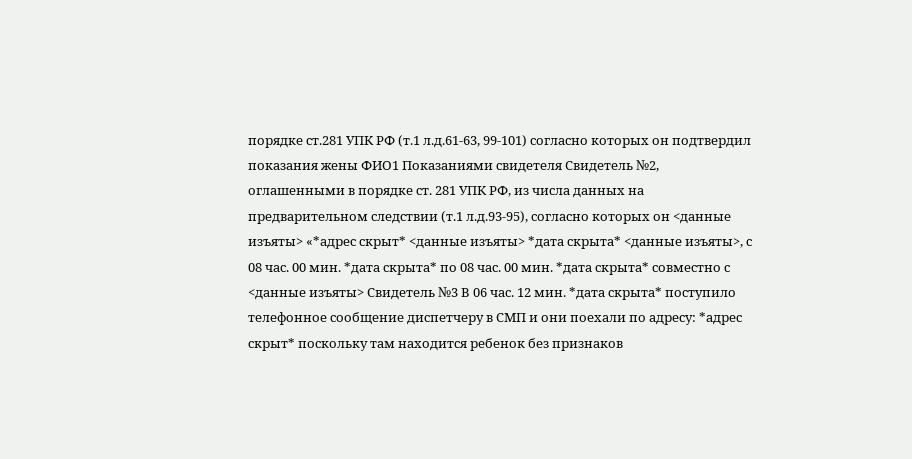порядке ст.281 УПК РФ (т.1 л.д.61-63, 99-101) согласно которых он подтвердил показания жены ФИО1 Показаниями свидетеля Свидетель №2, оглашенными в порядке ст. 281 УПК РФ, из числа данных на предварительном следствии (т.1 л.д.93-95), согласно которых он <данные изъяты> «*адрес скрыт* <данные изъяты> *дата скрыта* <данные изъяты>, с 08 час. 00 мин. *дата скрыта* по 08 час. 00 мин. *дата скрыта* совместно с <данные изъяты> Свидетель №3 В 06 час. 12 мин. *дата скрыта* поступило телефонное сообщение диспетчеру в СМП и они поехали по адресу: *адрес скрыт* поскольку там находится ребенок без признаков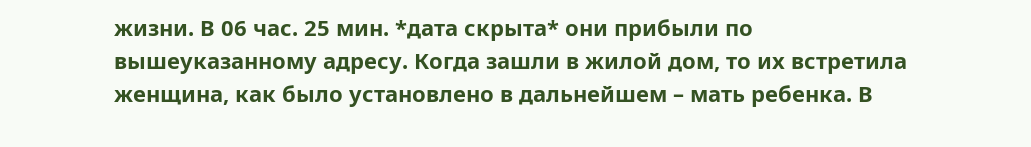жизни. В 06 час. 25 мин. *дата скрыта* они прибыли по вышеуказанному адресу. Когда зашли в жилой дом, то их встретила женщина, как было установлено в дальнейшем – мать ребенка. В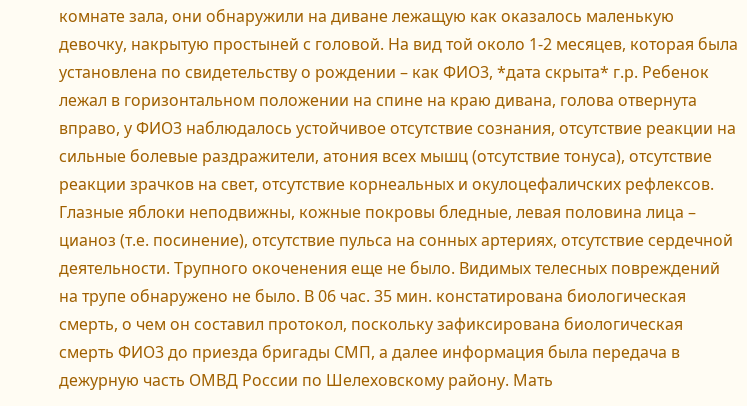комнате зала, они обнаружили на диване лежащую как оказалось маленькую девочку, накрытую простыней с головой. На вид той около 1-2 месяцев, которая была установлена по свидетельству о рождении – как ФИО3, *дата скрыта* г.р. Ребенок лежал в горизонтальном положении на спине на краю дивана, голова отвернута вправо, у ФИО3 наблюдалось устойчивое отсутствие сознания, отсутствие реакции на сильные болевые раздражители, атония всех мышц (отсутствие тонуса), отсутствие реакции зрачков на свет, отсутствие корнеальных и окулоцефаличских рефлексов. Глазные яблоки неподвижны, кожные покровы бледные, левая половина лица – цианоз (т.е. посинение), отсутствие пульса на сонных артериях, отсутствие сердечной деятельности. Трупного окоченения еще не было. Видимых телесных повреждений на трупе обнаружено не было. В 06 час. 35 мин. констатирована биологическая смерть, о чем он составил протокол, поскольку зафиксирована биологическая смерть ФИО3 до приезда бригады СМП, а далее информация была передача в дежурную часть ОМВД России по Шелеховскому району. Мать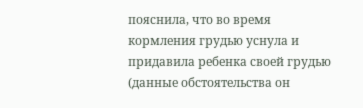пояснила, что во время кормления грудью уснула и придавила ребенка своей грудью (данные обстоятельства он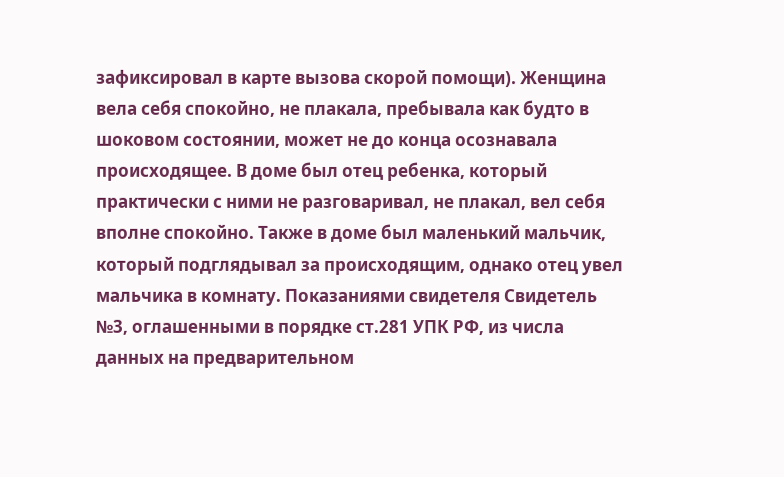зафиксировал в карте вызова скорой помощи). Женщина вела себя спокойно, не плакала, пребывала как будто в шоковом состоянии, может не до конца осознавала происходящее. В доме был отец ребенка, который практически с ними не разговаривал, не плакал, вел себя вполне спокойно. Также в доме был маленький мальчик, который подглядывал за происходящим, однако отец увел мальчика в комнату. Показаниями свидетеля Свидетель №3, оглашенными в порядке ст.281 УПК РФ, из числа данных на предварительном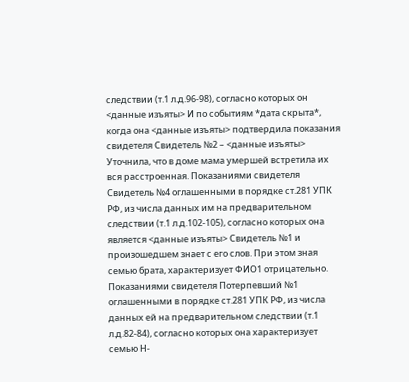следствии (т.1 л.д.96-98), согласно которых он <данные изъяты> И по событиям *дата скрыта*, когда она <данные изъяты> подтвердила показания свидетеля Свидетель №2 – <данные изъяты> Уточнила, что в доме мама умершей встретила их вся расстроенная. Показаниями свидетеля Свидетель №4 оглашенными в порядке ст.281 УПК РФ, из числа данных им на предварительном следствии (т.1 л.д.102-105), согласно которых она является <данные изъяты> Свидетель №1 и произошедшем знает с его слов. При этом зная семью брата, характеризует ФИО1 отрицательно. Показаниями свидетеля Потерпевший №1 оглашенными в порядке ст.281 УПК РФ, из числа данных ей на предварительном следствии (т.1 л.д.82-84), согласно которых она характеризует семью Н-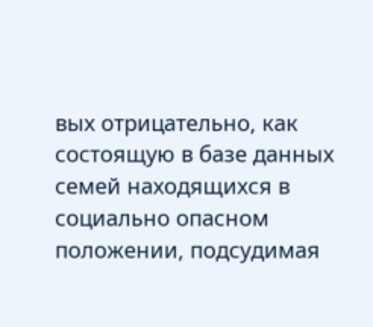вых отрицательно, как состоящую в базе данных семей находящихся в социально опасном положении, подсудимая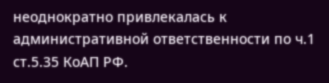неоднократно привлекалась к административной ответственности по ч.1 ст.5.35 КоАП РФ.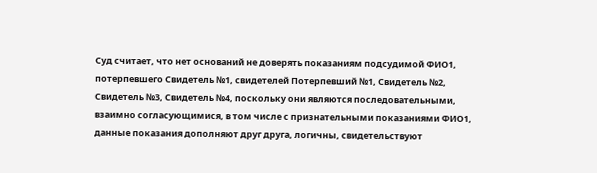Суд считает, что нет оснований не доверять показаниям подсудимой ФИО1, потерпевшего Свидетель №1, свидетелей Потерпевший №1, Свидетель №2, Свидетель №3, Свидетель №4, поскольку они являются последовательными, взаимно согласующимися, в том числе с признательными показаниями ФИО1, данные показания дополняют друг друга, логичны, свидетельствуют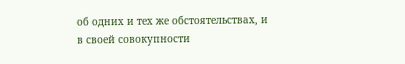об одних и тех же обстоятельствах, и в своей совокупности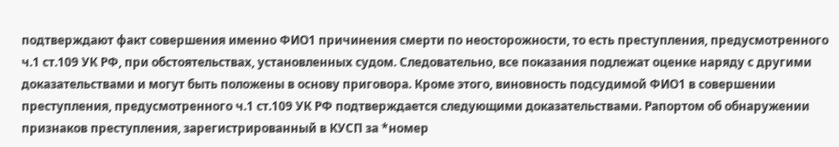подтверждают факт совершения именно ФИО1 причинения смерти по неосторожности, то есть преступления, предусмотренного ч.1 ст.109 УК РФ, при обстоятельствах, установленных судом. Следовательно, все показания подлежат оценке наряду с другими доказательствами и могут быть положены в основу приговора. Кроме этого, виновность подсудимой ФИО1 в совершении преступления, предусмотренного ч.1 ст.109 УК РФ подтверждается следующими доказательствами. Рапортом об обнаружении признаков преступления, зарегистрированный в КУСП за *номер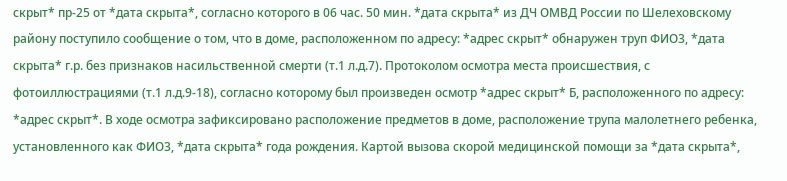скрыт* пр-25 от *дата скрыта*, согласно которого в 06 час. 50 мин. *дата скрыта* из ДЧ ОМВД России по Шелеховскому району поступило сообщение о том, что в доме, расположенном по адресу: *адрес скрыт* обнаружен труп ФИО3, *дата скрыта* г.р. без признаков насильственной смерти (т.1 л.д.7). Протоколом осмотра места происшествия, с фотоиллюстрациями (т.1 л.д.9-18), согласно которому был произведен осмотр *адрес скрыт* Б, расположенного по адресу: *адрес скрыт*. В ходе осмотра зафиксировано расположение предметов в доме, расположение трупа малолетнего ребенка, установленного как ФИО3, *дата скрыта* года рождения. Картой вызова скорой медицинской помощи за *дата скрыта*,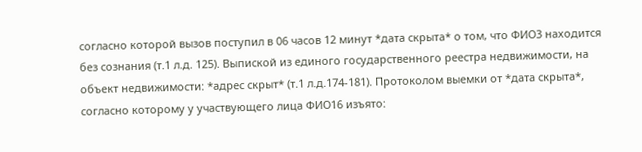согласно которой вызов поступил в 06 часов 12 минут *дата скрыта* о том, что ФИО3 находится без сознания (т.1 л.д. 125). Выпиской из единого государственного реестра недвижимости, на объект недвижимости: *адрес скрыт* (т.1 л.д.174-181). Протоколом выемки от *дата скрыта*, согласно которому у участвующего лица ФИО16 изъято: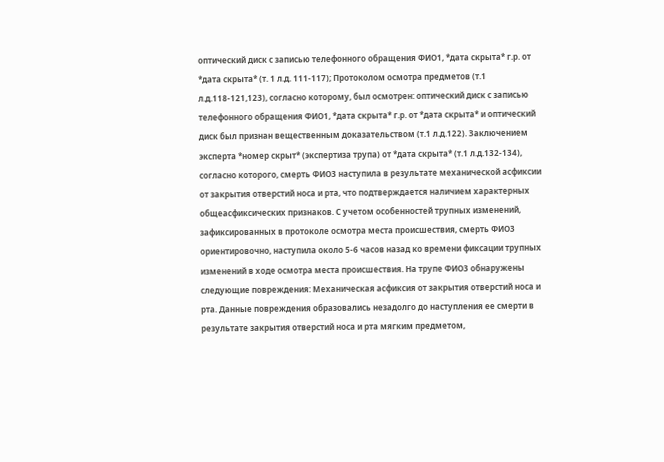оптический диск с записью телефонного обращения ФИО1, *дата скрыта* г.р. от *дата скрыта* (т. 1 л.д. 111-117); Протоколом осмотра предметов (т.1 л.д.118-121,123), согласно которому, был осмотрен: оптический диск с записью телефонного обращения ФИО1, *дата скрыта* г.р. от *дата скрыта* и оптический диск был признан вещественным доказательством (т.1 л.д.122). Заключением эксперта *номер скрыт* (экспертиза трупа) от *дата скрыта* (т.1 л.д.132-134), согласно которого, смерть ФИО3 наступила в результате механической асфиксии от закрытия отверстий носа и рта, что подтверждается наличием характерных общеасфиксических признаков. С учетом особенностей трупных изменений, зафиксированных в протоколе осмотра места происшествия, смерть ФИО3 ориентировочно, наступила около 5-6 часов назад ко времени фиксации трупных изменений в ходе осмотра места происшествия. На трупе ФИО3 обнаружены следующие повреждения: Механическая асфиксия от закрытия отверстий носа и рта. Данные повреждения образовались незадолго до наступления ее смерти в результате закрытия отверстий носа и рта мягким предметом,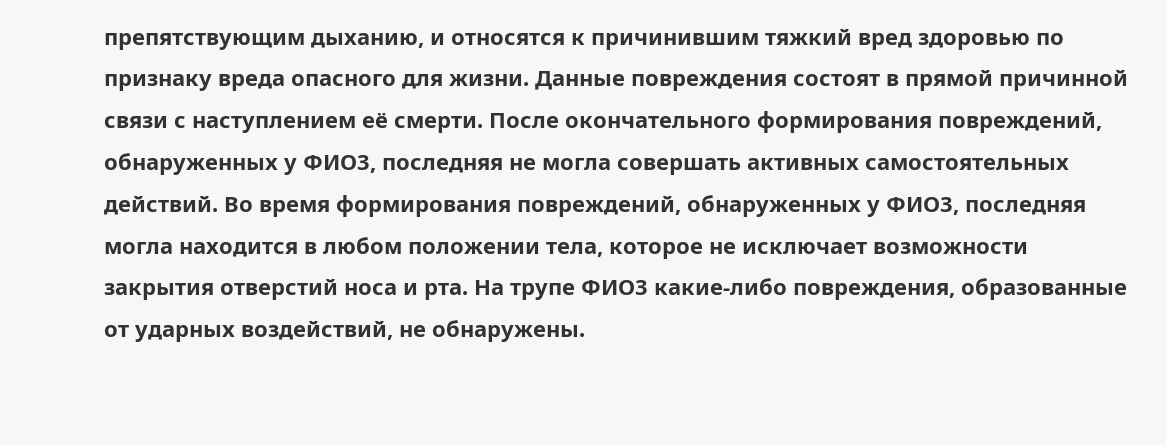препятствующим дыханию, и относятся к причинившим тяжкий вред здоровью по признаку вреда опасного для жизни. Данные повреждения состоят в прямой причинной связи с наступлением её смерти. После окончательного формирования повреждений, обнаруженных у ФИО3, последняя не могла совершать активных самостоятельных действий. Во время формирования повреждений, обнаруженных у ФИО3, последняя могла находится в любом положении тела, которое не исключает возможности закрытия отверстий носа и рта. На трупе ФИО3 какие-либо повреждения, образованные от ударных воздействий, не обнаружены.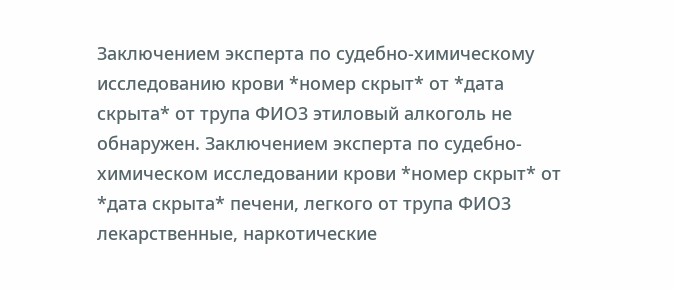Заключением эксперта по судебно-химическому исследованию крови *номер скрыт* от *дата скрыта* от трупа ФИО3 этиловый алкоголь не обнаружен. Заключением эксперта по судебно-химическом исследовании крови *номер скрыт* от *дата скрыта* печени, легкого от трупа ФИО3 лекарственные, наркотические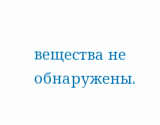вещества не обнаружены.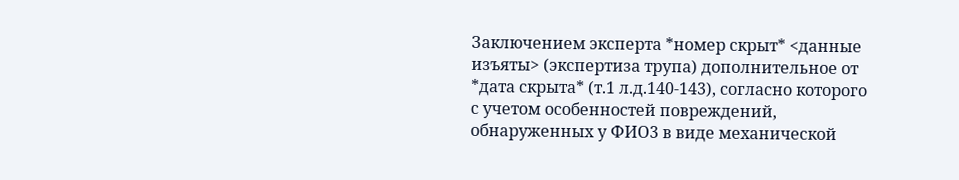Заключением эксперта *номер скрыт* <данные изъяты> (экспертиза трупа) дополнительное от *дата скрыта* (т.1 л.д.140-143), согласно которого с учетом особенностей повреждений, обнаруженных у ФИО3 в виде механической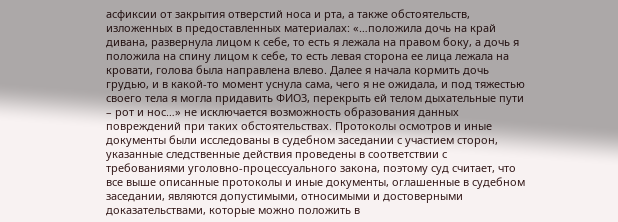асфиксии от закрытия отверстий носа и рта, а также обстоятельств, изложенных в предоставленных материалах: «…положила дочь на край дивана, развернула лицом к себе, то есть я лежала на правом боку, а дочь я положила на спину лицом к себе, то есть левая сторона ее лица лежала на кровати, голова была направлена влево. Далее я начала кормить дочь грудью, и в какой-то момент уснула сама, чего я не ожидала, и под тяжестью своего тела я могла придавить ФИО3, перекрыть ей телом дыхательные пути – рот и нос…» не исключается возможность образования данных повреждений при таких обстоятельствах. Протоколы осмотров и иные документы были исследованы в судебном заседании с участием сторон, указанные следственные действия проведены в соответствии с требованиями уголовно-процессуального закона, поэтому суд считает, что все выше описанные протоколы и иные документы, оглашенные в судебном заседании, являются допустимыми, относимыми и достоверными доказательствами, которые можно положить в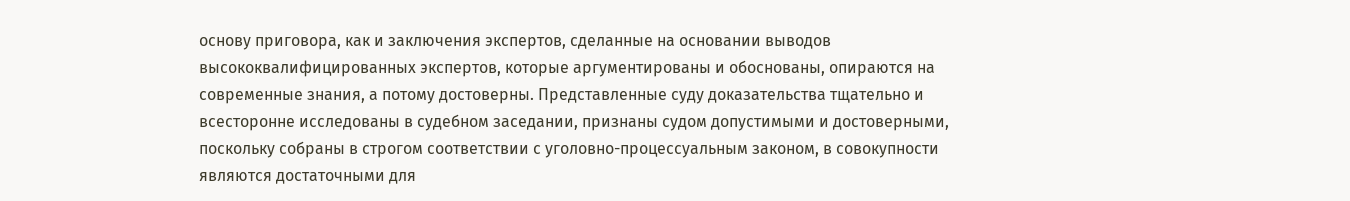основу приговора, как и заключения экспертов, сделанные на основании выводов высококвалифицированных экспертов, которые аргументированы и обоснованы, опираются на современные знания, а потому достоверны. Представленные суду доказательства тщательно и всесторонне исследованы в судебном заседании, признаны судом допустимыми и достоверными, поскольку собраны в строгом соответствии с уголовно-процессуальным законом, в совокупности являются достаточными для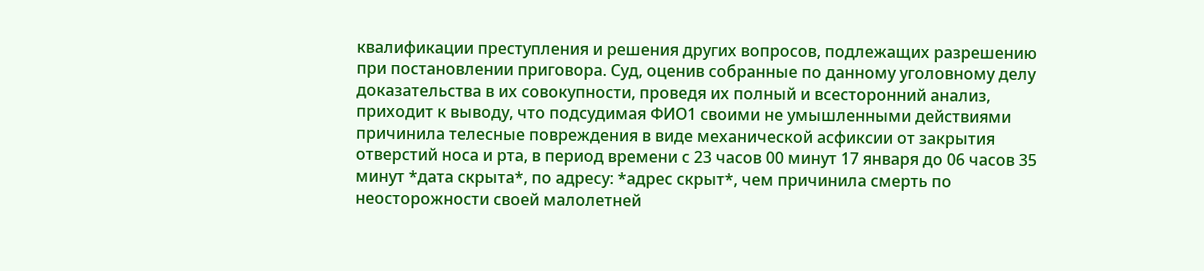квалификации преступления и решения других вопросов, подлежащих разрешению при постановлении приговора. Суд, оценив собранные по данному уголовному делу доказательства в их совокупности, проведя их полный и всесторонний анализ, приходит к выводу, что подсудимая ФИО1 своими не умышленными действиями причинила телесные повреждения в виде механической асфиксии от закрытия отверстий носа и рта, в период времени с 23 часов 00 минут 17 января до 06 часов 35 минут *дата скрыта*, по адресу: *адрес скрыт*, чем причинила смерть по неосторожности своей малолетней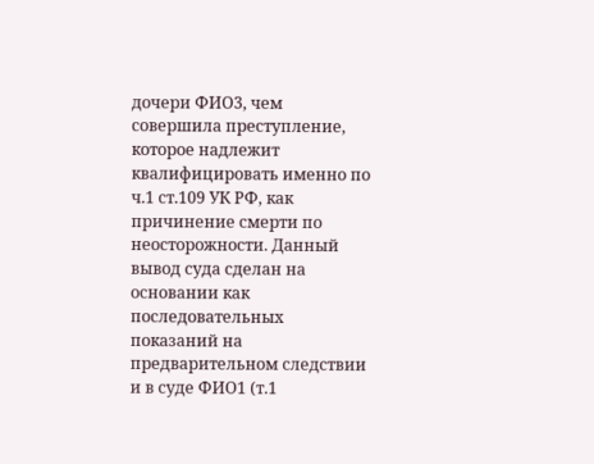дочери ФИО3, чем совершила преступление, которое надлежит квалифицировать именно по ч.1 ст.109 УК РФ, как причинение смерти по неосторожности. Данный вывод суда сделан на основании как последовательных показаний на предварительном следствии и в суде ФИО1 (т.1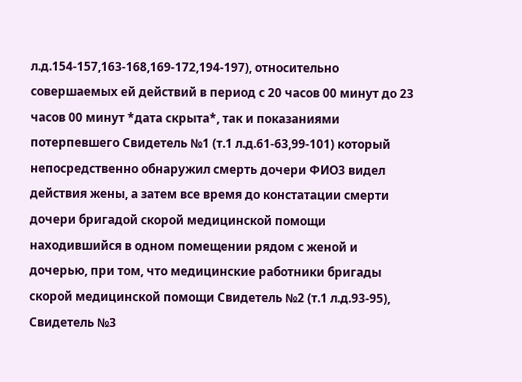л.д.154-157,163-168,169-172,194-197), относительно совершаемых ей действий в период с 20 часов 00 минут до 23 часов 00 минут *дата скрыта*, так и показаниями потерпевшего Свидетель №1 (т.1 л.д.61-63,99-101) который непосредственно обнаружил смерть дочери ФИО3 видел действия жены, а затем все время до констатации смерти дочери бригадой скорой медицинской помощи находившийся в одном помещении рядом с женой и дочерью, при том, что медицинские работники бригады скорой медицинской помощи Свидетель №2 (т.1 л.д.93-95), Свидетель №3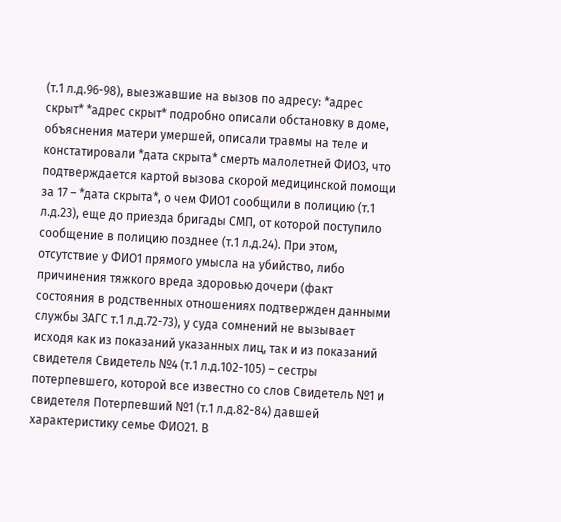(т.1 л.д.96-98), выезжавшие на вызов по адресу: *адрес скрыт* *адрес скрыт* подробно описали обстановку в доме, объяснения матери умершей, описали травмы на теле и констатировали *дата скрыта* смерть малолетней ФИО3, что подтверждается картой вызова скорой медицинской помощи за 17 – *дата скрыта*, о чем ФИО1 сообщили в полицию (т.1 л.д.23), еще до приезда бригады СМП, от которой поступило сообщение в полицию позднее (т.1 л.д.24). При этом, отсутствие у ФИО1 прямого умысла на убийство, либо причинения тяжкого вреда здоровью дочери (факт состояния в родственных отношениях подтвержден данными службы ЗАГС т.1 л.д.72-73), у суда сомнений не вызывает исходя как из показаний указанных лиц, так и из показаний свидетеля Свидетель №4 (т.1 л.д.102-105) – сестры потерпевшего, которой все известно со слов Свидетель №1 и свидетеля Потерпевший №1 (т.1 л.д.82-84) давшей характеристику семье ФИО21. В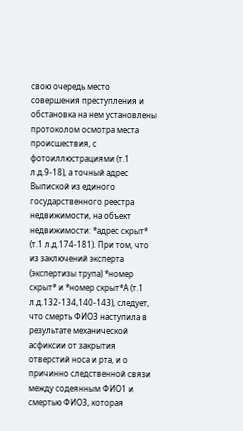свою очередь место совершения преступления и обстановка на нем установлены протоколом осмотра места происшествия, с фотоиллюстрациями (т.1 л.д.9-18), а точный адрес Выпиской из единого государственного реестра недвижимости, на объект недвижимости: *адрес скрыт* (т.1 л.д.174-181). При том, что из заключений эксперта (экспертизы трупа) *номер скрыт* и *номер скрыт*А (т.1 л.д.132-134,140-143), следует, что смерть ФИО3 наступила в результате механической асфиксии от закрытия отверстий носа и рта, и о причинно следственной связи между содеянным ФИО1 и смертью ФИО3, которая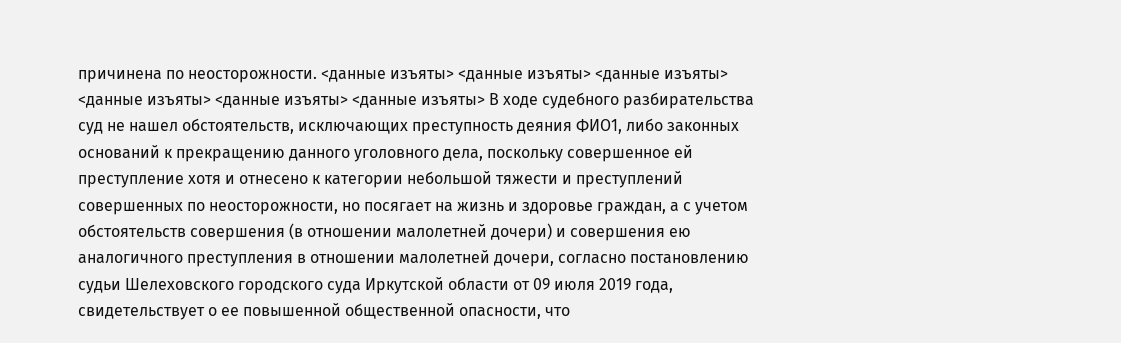причинена по неосторожности. <данные изъяты> <данные изъяты> <данные изъяты> <данные изъяты> <данные изъяты> <данные изъяты> В ходе судебного разбирательства суд не нашел обстоятельств, исключающих преступность деяния ФИО1, либо законных оснований к прекращению данного уголовного дела, поскольку совершенное ей преступление хотя и отнесено к категории небольшой тяжести и преступлений совершенных по неосторожности, но посягает на жизнь и здоровье граждан, а с учетом обстоятельств совершения (в отношении малолетней дочери) и совершения ею аналогичного преступления в отношении малолетней дочери, согласно постановлению судьи Шелеховского городского суда Иркутской области от 09 июля 2019 года, свидетельствует о ее повышенной общественной опасности, что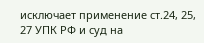исключает применение ст.24, 25, 27 УПК РФ и суд на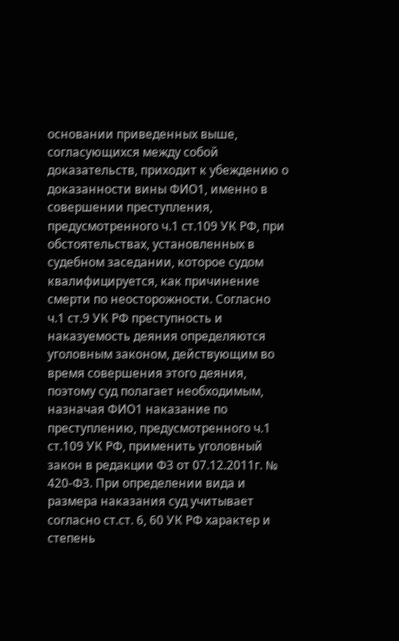основании приведенных выше, согласующихся между собой доказательств, приходит к убеждению о доказанности вины ФИО1, именно в совершении преступления, предусмотренного ч.1 ст.109 УК РФ, при обстоятельствах, установленных в судебном заседании, которое судом квалифицируется, как причинение смерти по неосторожности. Согласно ч.1 ст.9 УК РФ преступность и наказуемость деяния определяются уголовным законом, действующим во время совершения этого деяния, поэтому суд полагает необходимым, назначая ФИО1 наказание по преступлению, предусмотренного ч.1 ст.109 УК РФ, применить уголовный закон в редакции ФЗ от 07.12.2011г. № 420-ФЗ. При определении вида и размера наказания суд учитывает согласно ст.ст. 6, 60 УК РФ характер и степень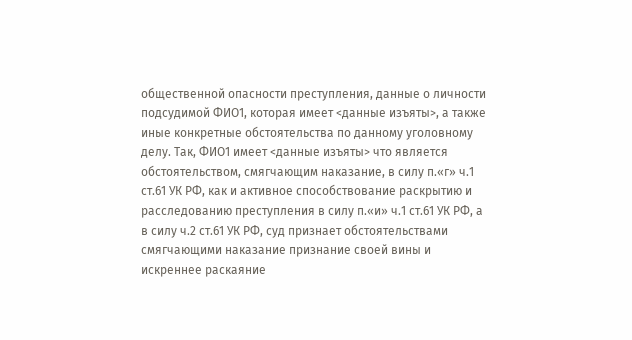общественной опасности преступления, данные о личности подсудимой ФИО1, которая имеет <данные изъяты>, а также иные конкретные обстоятельства по данному уголовному делу. Так, ФИО1 имеет <данные изъяты> что является обстоятельством, смягчающим наказание, в силу п.«г» ч.1 ст.61 УК РФ, как и активное способствование раскрытию и расследованию преступления в силу п.«и» ч.1 ст.61 УК РФ, а в силу ч.2 ст.61 УК РФ, суд признает обстоятельствами смягчающими наказание признание своей вины и искреннее раскаяние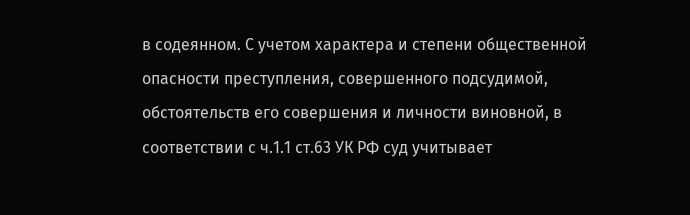в содеянном. С учетом характера и степени общественной опасности преступления, совершенного подсудимой, обстоятельств его совершения и личности виновной, в соответствии с ч.1.1 ст.63 УК РФ суд учитывает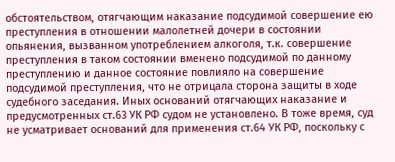обстоятельством, отягчающим наказание подсудимой совершение ею преступления в отношении малолетней дочери в состоянии опьянения, вызванном употреблением алкоголя, т.к. совершение преступления в таком состоянии вменено подсудимой по данному преступлению и данное состояние повлияло на совершение подсудимой преступления, что не отрицала сторона защиты в ходе судебного заседания. Иных оснований отягчающих наказание и предусмотренных ст.63 УК РФ судом не установлено. В тоже время, суд не усматривает оснований для применения ст.64 УК РФ, поскольку с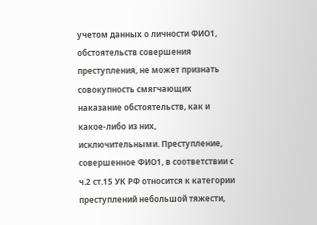учетом данных о личности ФИО1, обстоятельств совершения преступления, не может признать совокупность смягчающих наказание обстоятельств, как и какое-либо из них, исключительными. Преступление, совершенное ФИО1, в соответствии с ч.2 ст.15 УК РФ относится к категории преступлений небольшой тяжести,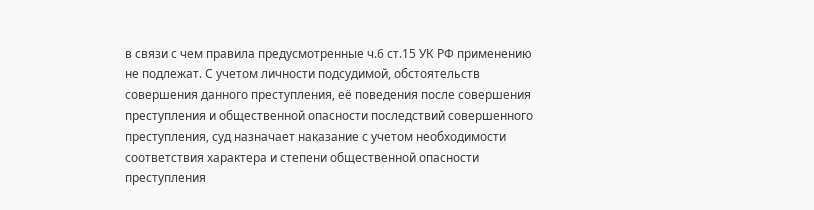в связи с чем правила предусмотренные ч.6 ст.15 УК РФ применению не подлежат. С учетом личности подсудимой, обстоятельств совершения данного преступления, её поведения после совершения преступления и общественной опасности последствий совершенного преступления, суд назначает наказание с учетом необходимости соответствия характера и степени общественной опасности преступления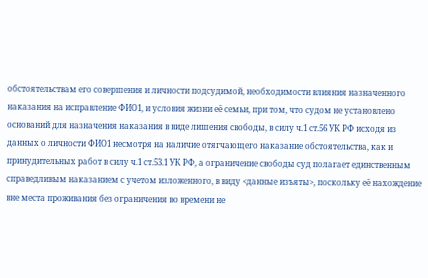обстоятельствам его совершения и личности подсудимой, необходимости влияния назначенного наказания на исправление ФИО1, и условия жизни её семьи, при том, что судом не установлено оснований для назначения наказания в виде лишения свободы, в силу ч.1 ст.56 УК РФ исходя из данных о личности ФИО1 несмотря на наличие отягчающего наказание обстоятельства, как и принудительных работ в силу ч.1 ст.53.1 УК РФ, а ограничение свободы суд полагает единственным справедливым наказанием с учетом изложенного, в виду <данные изъяты>, поскольку её нахождение вне места проживания без ограничения во времени не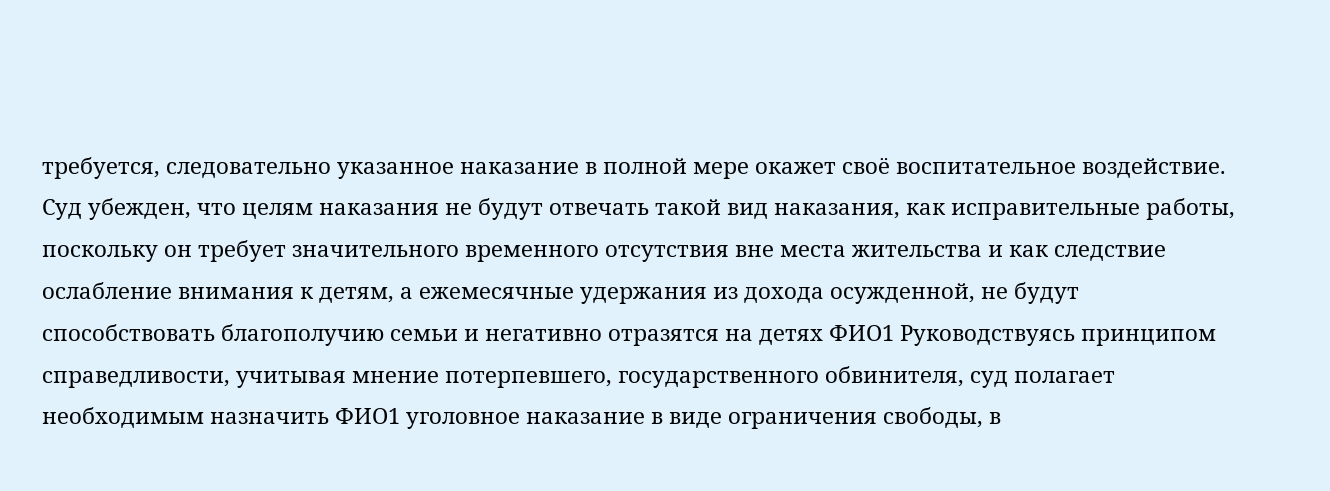требуется, следовательно указанное наказание в полной мере окажет своё воспитательное воздействие. Суд убежден, что целям наказания не будут отвечать такой вид наказания, как исправительные работы, поскольку он требует значительного временного отсутствия вне места жительства и как следствие ослабление внимания к детям, а ежемесячные удержания из дохода осужденной, не будут способствовать благополучию семьи и негативно отразятся на детях ФИО1 Руководствуясь принципом справедливости, учитывая мнение потерпевшего, государственного обвинителя, суд полагает необходимым назначить ФИО1 уголовное наказание в виде ограничения свободы, в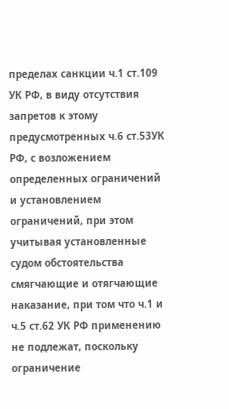пределах санкции ч.1 ст.109 УК РФ, в виду отсутствия запретов к этому предусмотренных ч.6 ст.53УК РФ, с возложением определенных ограничений и установлением ограничений, при этом учитывая установленные судом обстоятельства смягчающие и отягчающие наказание, при том что ч.1 и ч.5 ст.62 УК РФ применению не подлежат, поскольку ограничение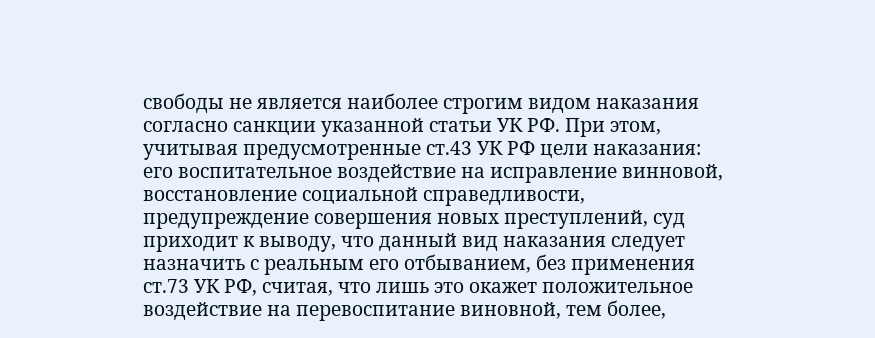свободы не является наиболее строгим видом наказания согласно санкции указанной статьи УК РФ. При этом, учитывая предусмотренные ст.43 УК РФ цели наказания: его воспитательное воздействие на исправление винновой, восстановление социальной справедливости, предупреждение совершения новых преступлений, суд приходит к выводу, что данный вид наказания следует назначить с реальным его отбыванием, без применения ст.73 УК РФ, считая, что лишь это окажет положительное воздействие на перевоспитание виновной, тем более,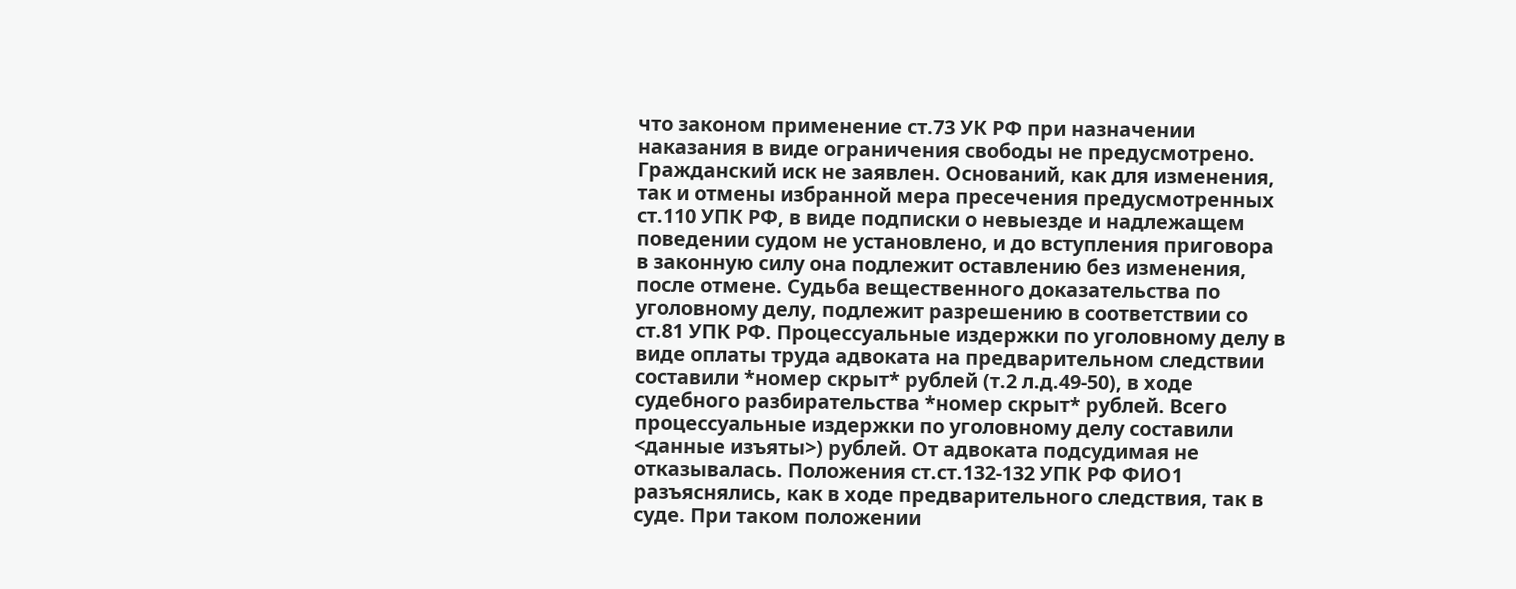что законом применение ст.73 УК РФ при назначении наказания в виде ограничения свободы не предусмотрено. Гражданский иск не заявлен. Оснований, как для изменения, так и отмены избранной мера пресечения предусмотренных ст.110 УПК РФ, в виде подписки о невыезде и надлежащем поведении судом не установлено, и до вступления приговора в законную силу она подлежит оставлению без изменения, после отмене. Судьба вещественного доказательства по уголовному делу, подлежит разрешению в соответствии со ст.81 УПК РФ. Процессуальные издержки по уголовному делу в виде оплаты труда адвоката на предварительном следствии составили *номер скрыт* рублей (т.2 л.д.49-50), в ходе судебного разбирательства *номер скрыт* рублей. Всего процессуальные издержки по уголовному делу составили <данные изъяты>) рублей. От адвоката подсудимая не отказывалась. Положения ст.ст.132-132 УПК РФ ФИО1 разъяснялись, как в ходе предварительного следствия, так в суде. При таком положении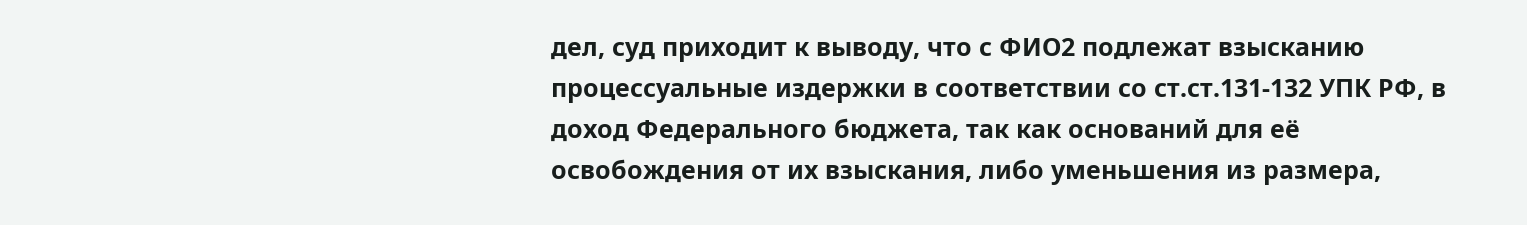дел, суд приходит к выводу, что с ФИО2 подлежат взысканию процессуальные издержки в соответствии со ст.ст.131-132 УПК РФ, в доход Федерального бюджета, так как оснований для её освобождения от их взыскания, либо уменьшения из размера,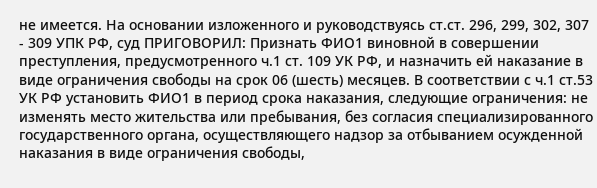не имеется. На основании изложенного и руководствуясь ст.ст. 296, 299, 302, 307 - 309 УПК РФ, суд ПРИГОВОРИЛ: Признать ФИО1 виновной в совершении преступления, предусмотренного ч.1 ст. 109 УК РФ, и назначить ей наказание в виде ограничения свободы на срок 06 (шесть) месяцев. В соответствии с ч.1 ст.53 УК РФ установить ФИО1 в период срока наказания, следующие ограничения: не изменять место жительства или пребывания, без согласия специализированного государственного органа, осуществляющего надзор за отбыванием осужденной наказания в виде ограничения свободы,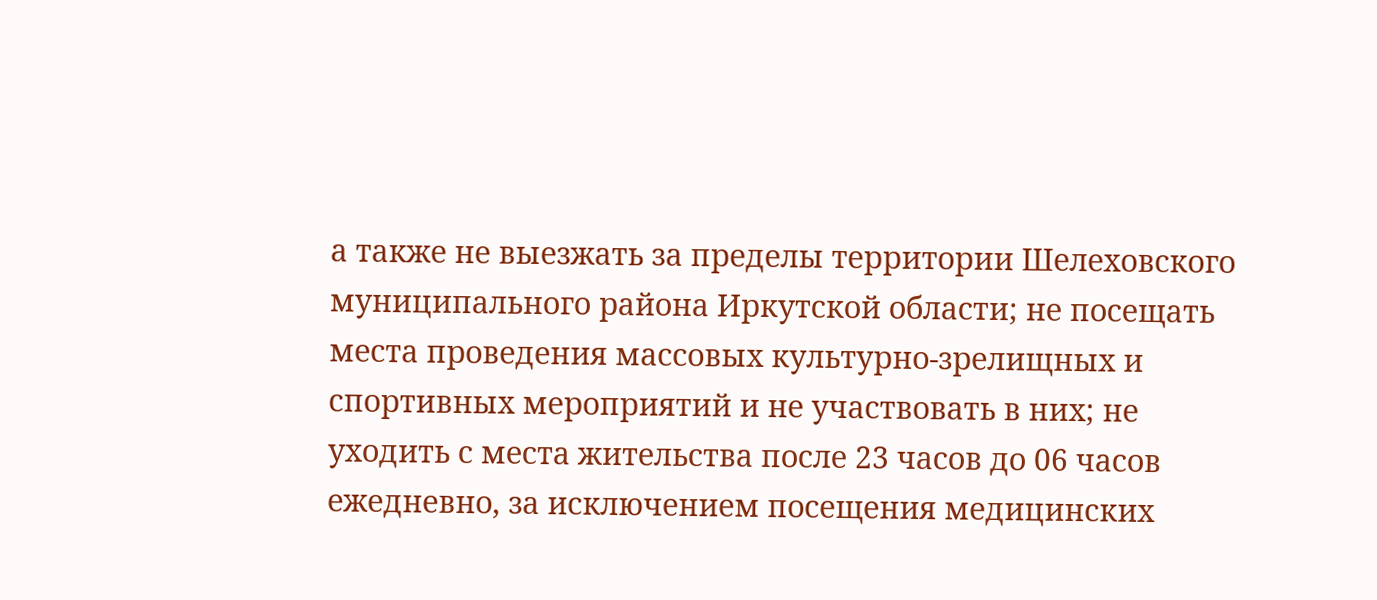а также не выезжать за пределы территории Шелеховского муниципального района Иркутской области; не посещать места проведения массовых культурно-зрелищных и спортивных мероприятий и не участвовать в них; не уходить с места жительства после 23 часов до 06 часов ежедневно, за исключением посещения медицинских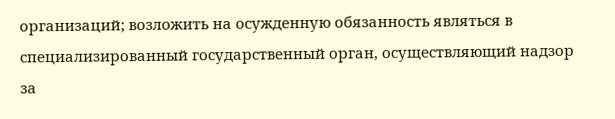организаций; возложить на осужденную обязанность являться в специализированный государственный орган, осуществляющий надзор за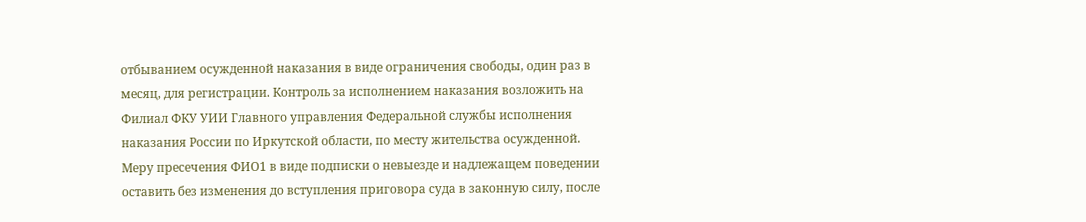отбыванием осужденной наказания в виде ограничения свободы, один раз в месяц, для регистрации. Контроль за исполнением наказания возложить на Филиал ФКУ УИИ Главного управления Федеральной службы исполнения наказания России по Иркутской области, по месту жительства осужденной. Меру пресечения ФИО1 в виде подписки о невыезде и надлежащем поведении оставить без изменения до вступления приговора суда в законную силу, после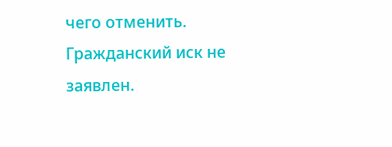чего отменить. Гражданский иск не заявлен.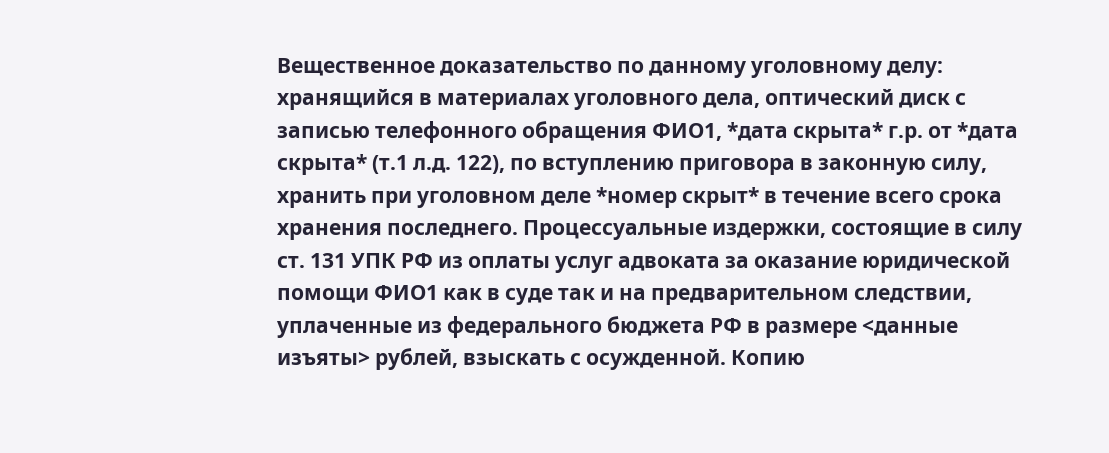Вещественное доказательство по данному уголовному делу: хранящийся в материалах уголовного дела, оптический диск с записью телефонного обращения ФИО1, *дата скрыта* г.р. от *дата скрыта* (т.1 л.д. 122), по вступлению приговора в законную силу, хранить при уголовном деле *номер скрыт* в течение всего срока хранения последнего. Процессуальные издержки, состоящие в силу ст. 131 УПК РФ из оплаты услуг адвоката за оказание юридической помощи ФИО1 как в суде так и на предварительном следствии, уплаченные из федерального бюджета РФ в размере <данные изъяты> рублей, взыскать с осужденной. Копию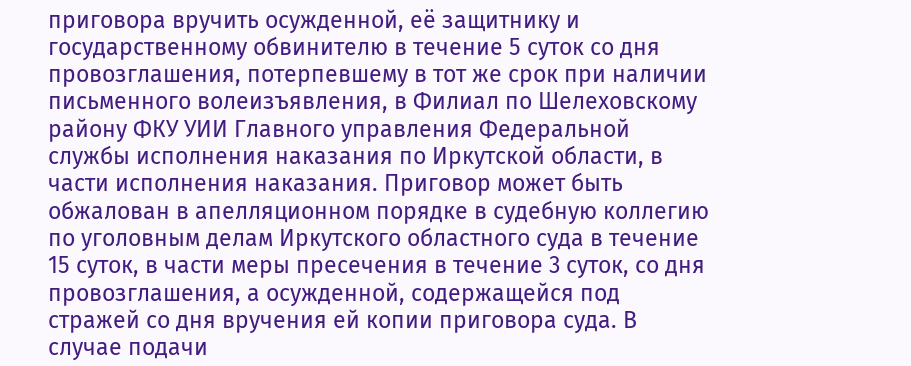приговора вручить осужденной, её защитнику и государственному обвинителю в течение 5 суток со дня провозглашения, потерпевшему в тот же срок при наличии письменного волеизъявления, в Филиал по Шелеховскому району ФКУ УИИ Главного управления Федеральной службы исполнения наказания по Иркутской области, в части исполнения наказания. Приговор может быть обжалован в апелляционном порядке в судебную коллегию по уголовным делам Иркутского областного суда в течение 15 суток, в части меры пресечения в течение 3 суток, со дня провозглашения, а осужденной, содержащейся под стражей со дня вручения ей копии приговора суда. В случае подачи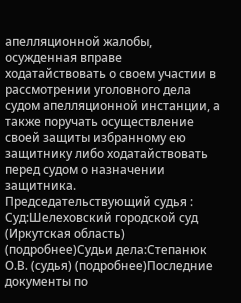апелляционной жалобы, осужденная вправе ходатайствовать о своем участии в рассмотрении уголовного дела судом апелляционной инстанции, а также поручать осуществление своей защиты избранному ею защитнику либо ходатайствовать перед судом о назначении защитника. Председательствующий судья : Суд:Шелеховский городской суд (Иркутская область) (подробнее)Судьи дела:Степанюк О.В. (судья) (подробнее)Последние документы по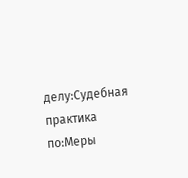делу:Судебная практика по:Меры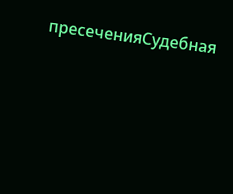пресеченияСудебная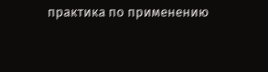практика по применению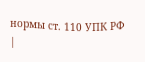нормы ст. 110 УПК РФ |